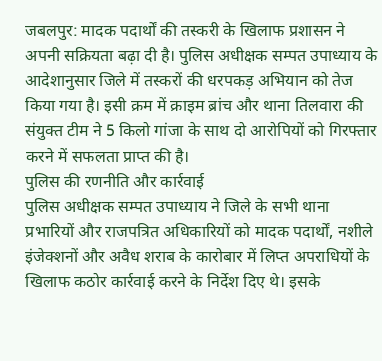जबलपुर: मादक पदार्थों की तस्करी के खिलाफ प्रशासन ने अपनी सक्रियता बढ़ा दी है। पुलिस अधीक्षक सम्पत उपाध्याय के आदेशानुसार जिले में तस्करों की धरपकड़ अभियान को तेज किया गया है। इसी क्रम में क्राइम ब्रांच और थाना तिलवारा की संयुक्त टीम ने 5 किलो गांजा के साथ दो आरोपियों को गिरफ्तार करने में सफलता प्राप्त की है।
पुलिस की रणनीति और कार्रवाई
पुलिस अधीक्षक सम्पत उपाध्याय ने जिले के सभी थाना प्रभारियों और राजपत्रित अधिकारियों को मादक पदार्थों, नशीले इंजेक्शनों और अवैध शराब के कारोबार में लिप्त अपराधियों के खिलाफ कठोर कार्रवाई करने के निर्देश दिए थे। इसके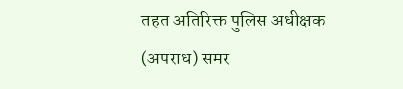तहत अतिरिक्त पुलिस अधीक्षक (अपराध) समर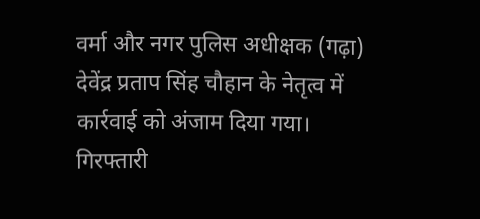वर्मा और नगर पुलिस अधीक्षक (गढ़ा) देवेंद्र प्रताप सिंह चौहान के नेतृत्व में कार्रवाई को अंजाम दिया गया।
गिरफ्तारी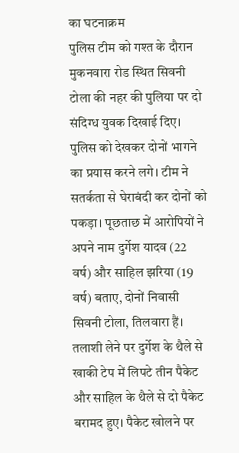का घटनाक्रम
पुलिस टीम को गश्त के दौरान मुकनवारा रोड स्थित सिवनी टोला की नहर की पुलिया पर दो संदिग्ध युवक दिखाई दिए। पुलिस को देखकर दोनों भागने का प्रयास करने लगे। टीम ने सतर्कता से घेराबंदी कर दोनों को पकड़ा। पूछताछ में आरोपियों ने अपने नाम दुर्गेश यादव (22 वर्ष) और साहिल झरिया (19 वर्ष) बताए, दोनों निवासी सिवनी टोला, तिलवारा हैं।
तलाशी लेने पर दुर्गेश के थैले से खाकी टेप में लिपटे तीन पैकेट और साहिल के थैले से दो पैकेट बरामद हुए। पैकेट खोलने पर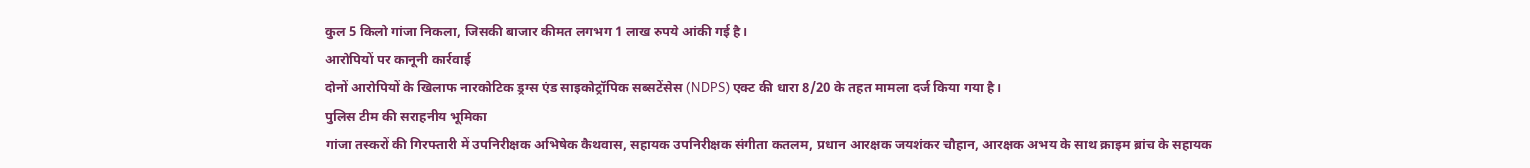कुल 5 किलो गांजा निकला, जिसकी बाजार कीमत लगभग 1 लाख रुपये आंकी गई है।
आरोपियों पर कानूनी कार्रवाई
दोनों आरोपियों के खिलाफ नारकोटिक ड्रग्स एंड साइकोट्रॉपिक सब्सटेंसेस (NDPS) एक्ट की धारा 8/20 के तहत मामला दर्ज किया गया है।
पुलिस टीम की सराहनीय भूमिका
गांजा तस्करों की गिरफ्तारी में उपनिरीक्षक अभिषेक कैथवास, सहायक उपनिरीक्षक संगीता कतलम, प्रधान आरक्षक जयशंकर चौहान, आरक्षक अभय के साथ क्राइम ब्रांच के सहायक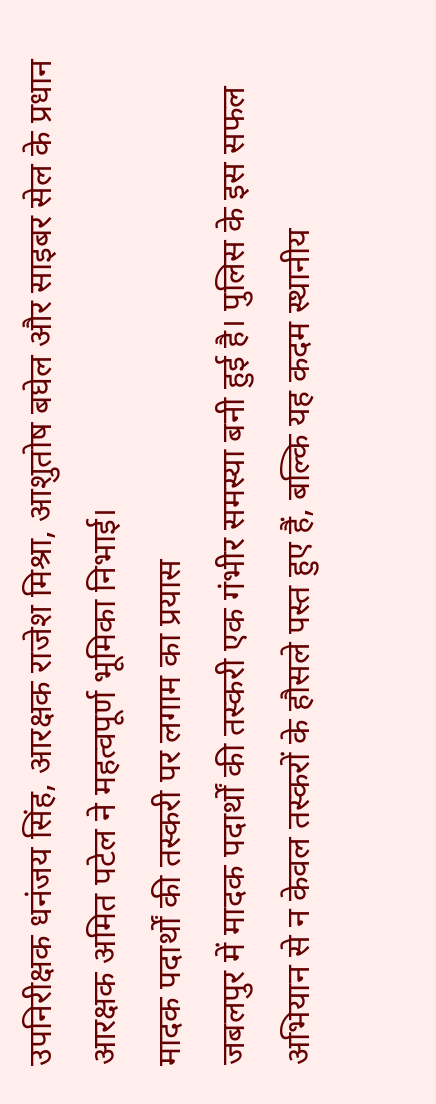उपनिरीक्षक धनंजय सिंह, आरक्षक राजेश मिश्रा, आशुतोष बघेल और साइबर सेल के प्रधान आरक्षक अमित पटेल ने महत्वपूर्ण भूमिका निभाई।
मादक पदार्थों की तस्करी पर लगाम का प्रयास
जबलपुर में मादक पदार्थों की तस्करी एक गंभीर समस्या बनी हुई है। पुलिस के इस सफल अभियान से न केवल तस्करों के हौसले पस्त हुए हैं, बल्कि यह कदम स्थानीय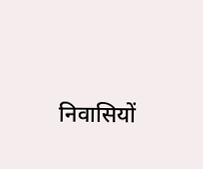निवासियों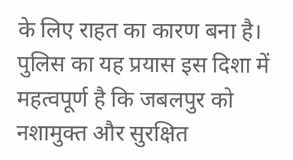के लिए राहत का कारण बना है। पुलिस का यह प्रयास इस दिशा में महत्वपूर्ण है कि जबलपुर को नशामुक्त और सुरक्षित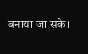बनाया जा सके।